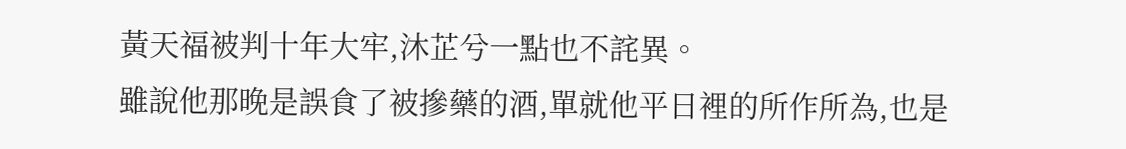黃天福被判十年大牢,沐芷兮一點也不詫異。
雖說他那晚是誤食了被摻藥的酒,單就他平日裡的所作所為,也是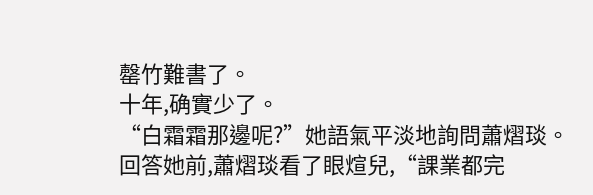罄竹難書了。
十年,确實少了。
“白霜霜那邊呢?”她語氣平淡地詢問蕭熠琰。
回答她前,蕭熠琰看了眼煊兒,“課業都完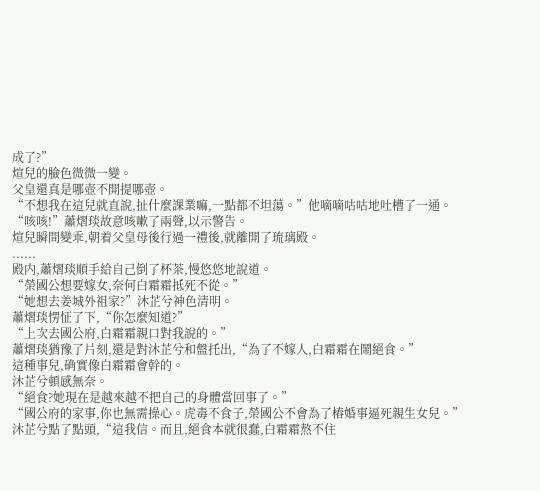成了?”
煊兒的臉色微微一變。
父皇還真是哪壺不開提哪壺。
“不想我在這兒就直說,扯什麼課業嘛,一點都不坦蕩。”他嘀嘀咕咕地吐槽了一通。
“咳咳!”蕭熠琰故意咳嗽了兩聲,以示警告。
煊兒瞬間變乖,朝着父皇母後行過一禮後,就離開了琉璃殿。
......
殿内,蕭熠琰順手給自己倒了杯茶,慢悠悠地說道。
“榮國公想要嫁女,奈何白霜霜抵死不從。”
“她想去姜城外祖家?”沐芷兮神色清明。
蕭熠琰愣怔了下,“你怎麼知道?”
“上次去國公府,白霜霜親口對我說的。”
蕭熠琰猶豫了片刻,還是對沐芷兮和盤托出,“為了不嫁人,白霜霜在鬧絕食。”
這種事兒,确實像白霜霜會幹的。
沐芷兮頓感無奈。
“絕食?她現在是越來越不把自己的身體當回事了。”
“國公府的家事,你也無需操心。虎毒不食子,榮國公不會為了樁婚事逼死親生女兒。”
沐芷兮點了點頭,“這我信。而且,絕食本就很蠢,白霜霜熬不住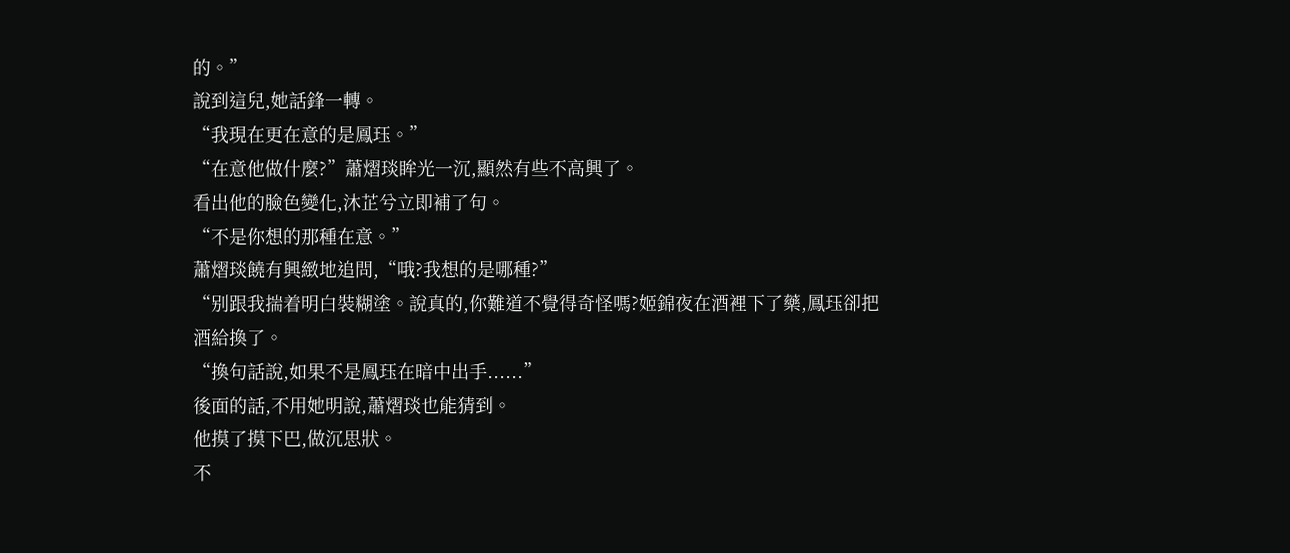的。”
說到這兒,她話鋒一轉。
“我現在更在意的是鳳珏。”
“在意他做什麼?”蕭熠琰眸光一沉,顯然有些不高興了。
看出他的臉色變化,沐芷兮立即補了句。
“不是你想的那種在意。”
蕭熠琰饒有興緻地追問,“哦?我想的是哪種?”
“别跟我揣着明白裝糊塗。說真的,你難道不覺得奇怪嗎?姬錦夜在酒裡下了藥,鳳珏卻把酒給換了。
“換句話說,如果不是鳳珏在暗中出手......”
後面的話,不用她明說,蕭熠琰也能猜到。
他摸了摸下巴,做沉思狀。
不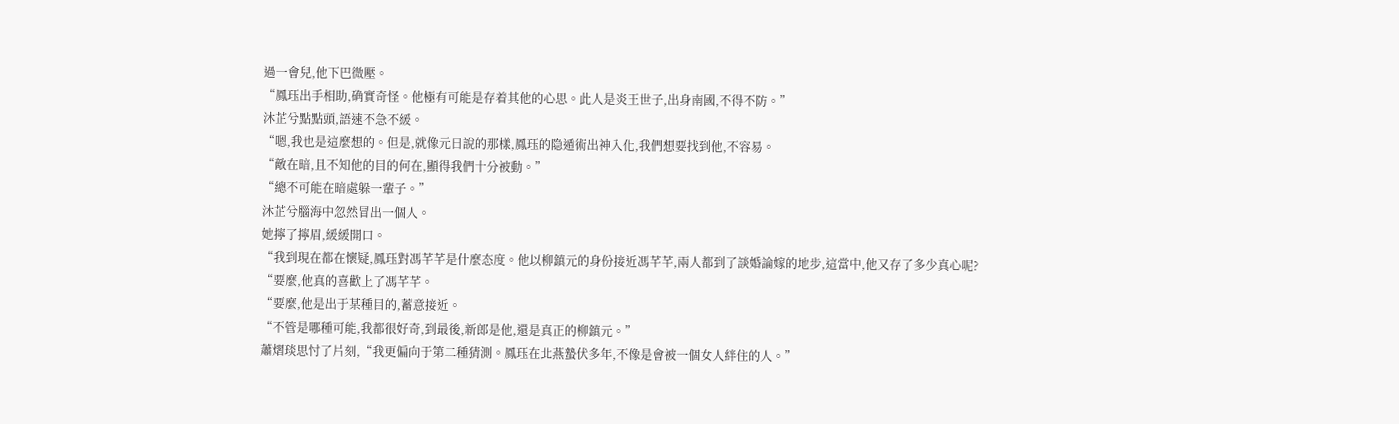過一會兒,他下巴微壓。
“鳳珏出手相助,确實奇怪。他極有可能是存着其他的心思。此人是炎王世子,出身南國,不得不防。”
沐芷兮點點頭,語速不急不緩。
“嗯,我也是這麼想的。但是,就像元日說的那樣,鳳珏的隐遁術出神入化,我們想要找到他,不容易。
“敵在暗,且不知他的目的何在,顯得我們十分被動。”
“總不可能在暗處躲一輩子。”
沐芷兮腦海中忽然冒出一個人。
她擰了擰眉,緩緩開口。
“我到現在都在懷疑,鳳珏對馮芊芊是什麼态度。他以柳鎮元的身份接近馮芊芊,兩人都到了談婚論嫁的地步,這當中,他又存了多少真心呢?
“要麼,他真的喜歡上了馮芊芊。
“要麼,他是出于某種目的,蓄意接近。
“不管是哪種可能,我都很好奇,到最後,新郎是他,還是真正的柳鎮元。”
蕭熠琰思忖了片刻,“我更偏向于第二種猜測。鳳珏在北燕蟄伏多年,不像是會被一個女人絆住的人。”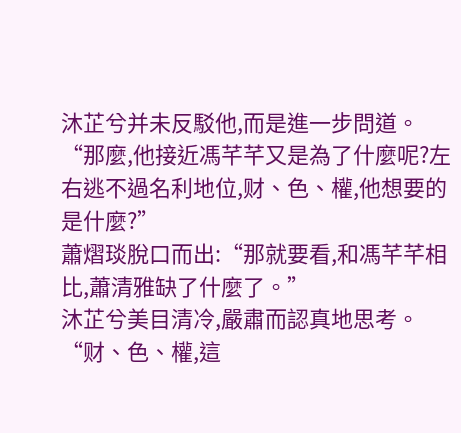沐芷兮并未反駁他,而是進一步問道。
“那麼,他接近馮芊芊又是為了什麼呢?左右逃不過名利地位,财、色、權,他想要的是什麼?”
蕭熠琰脫口而出:“那就要看,和馮芊芊相比,蕭清雅缺了什麼了。”
沐芷兮美目清冷,嚴肅而認真地思考。
“财、色、權,這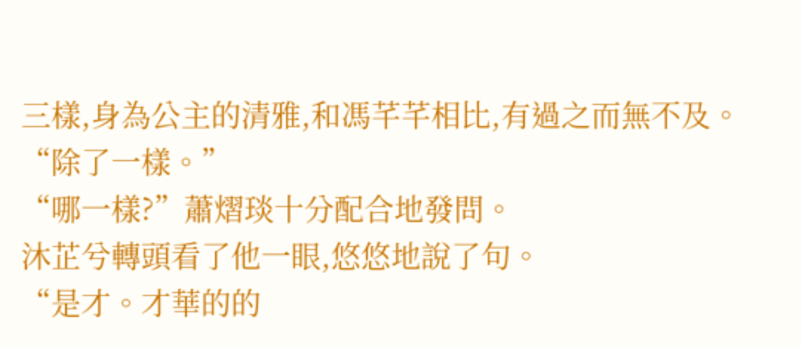三樣,身為公主的清雅,和馮芊芊相比,有過之而無不及。
“除了一樣。”
“哪一樣?”蕭熠琰十分配合地發問。
沐芷兮轉頭看了他一眼,悠悠地說了句。
“是才。才華的的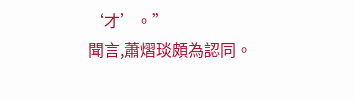‘才’。”
聞言,蕭熠琰頗為認同。